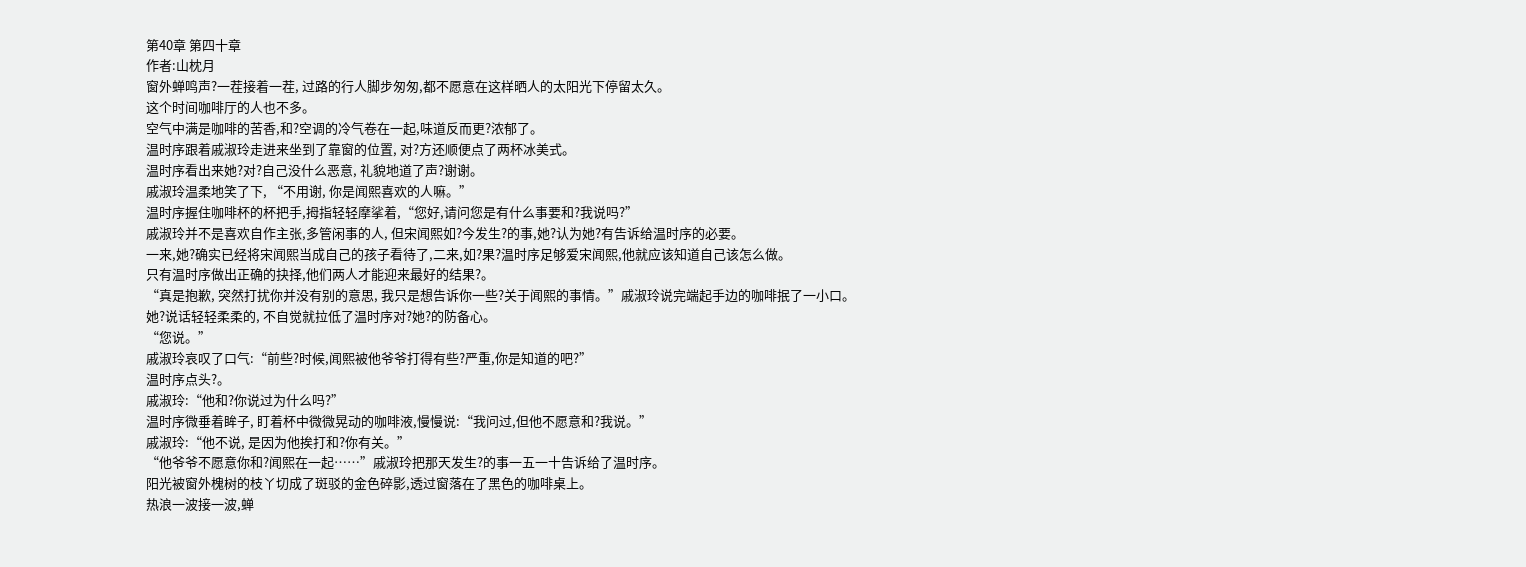第40章 第四十章
作者:山枕月
窗外蝉鸣声?一茬接着一茬, 过路的行人脚步匆匆,都不愿意在这样晒人的太阳光下停留太久。
这个时间咖啡厅的人也不多。
空气中满是咖啡的苦香,和?空调的冷气卷在一起,味道反而更?浓郁了。
温时序跟着戚淑玲走进来坐到了靠窗的位置, 对?方还顺便点了两杯冰美式。
温时序看出来她?对?自己没什么恶意, 礼貌地道了声?谢谢。
戚淑玲温柔地笑了下, “不用谢, 你是闻熙喜欢的人嘛。”
温时序握住咖啡杯的杯把手,拇指轻轻摩挲着,“您好,请问您是有什么事要和?我说吗?”
戚淑玲并不是喜欢自作主张,多管闲事的人, 但宋闻熙如?今发生?的事,她?认为她?有告诉给温时序的必要。
一来,她?确实已经将宋闻熙当成自己的孩子看待了,二来,如?果?温时序足够爱宋闻熙,他就应该知道自己该怎么做。
只有温时序做出正确的抉择,他们两人才能迎来最好的结果?。
“真是抱歉, 突然打扰你并没有别的意思, 我只是想告诉你一些?关于闻熙的事情。”戚淑玲说完端起手边的咖啡抿了一小口。
她?说话轻轻柔柔的, 不自觉就拉低了温时序对?她?的防备心。
“您说。”
戚淑玲哀叹了口气:“前些?时候,闻熙被他爷爷打得有些?严重,你是知道的吧?”
温时序点头?。
戚淑玲:“他和?你说过为什么吗?”
温时序微垂着眸子, 盯着杯中微微晃动的咖啡液,慢慢说:“我问过,但他不愿意和?我说。”
戚淑玲:“他不说, 是因为他挨打和?你有关。”
“他爷爷不愿意你和?闻熙在一起……”戚淑玲把那天发生?的事一五一十告诉给了温时序。
阳光被窗外槐树的枝丫切成了斑驳的金色碎影,透过窗落在了黑色的咖啡桌上。
热浪一波接一波,蝉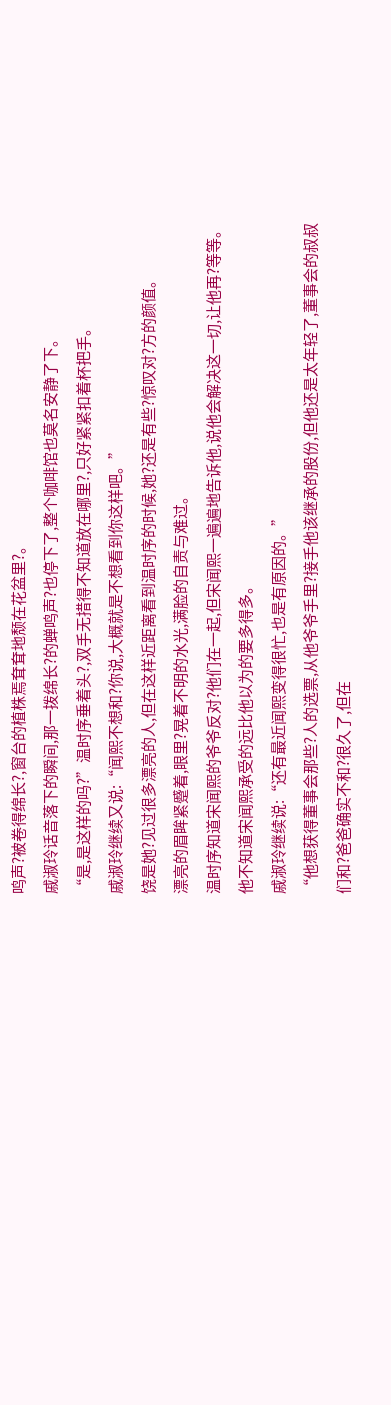鸣声?被卷得绵长?,窗台的植株焉耷耷地颓在花盆里?。
戚淑玲话音落下的瞬间,那一拨绵长?的蝉鸣声?也停下了,整个咖啡馆也莫名安静了下。
“是,是这样的吗?”温时序垂着头?,双手无措得不知道放在哪里?,只好紧紧扣着杯把手。
戚淑玲继续又说:“闻熙不想和?你说,大概就是不想看到你这样吧。”
饶是她?见过很多漂亮的人,但在这样近距离看到温时序的时候,她?还是有些?惊叹对?方的颜值。
漂亮的眉眸紧蹙着,眼里?晃着不明的水光,满脸的自责与难过。
温时序知道宋闻熙的爷爷反对?他们在一起,但宋闻熙一遍遍地告诉他,说他会解决这一切,让他再?等等。
他不知道宋闻熙承受的远比他以为的要多得多。
戚淑玲继续说:“还有最近闻熙变得很忙,也是有原因的。”
“他想获得董事会那些?人的选票,从他爷爷手里?接手他该继承的股份,但他还是太年轻了,董事会的叔叔们和?爸爸确实不和?很久了,但在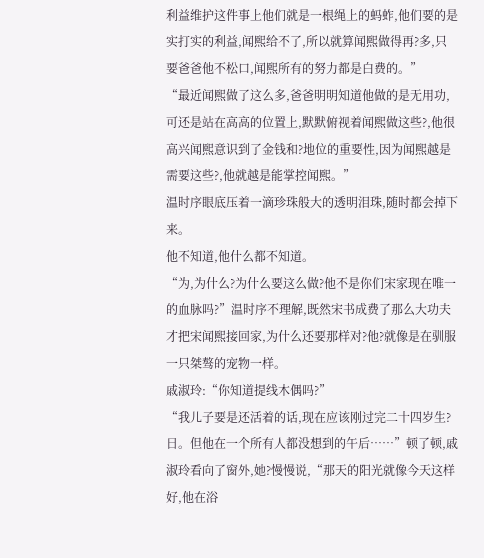利益维护这件事上他们就是一根绳上的蚂蚱,他们要的是实打实的利益,闻熙给不了,所以就算闻熙做得再?多,只要爸爸他不松口,闻熙所有的努力都是白费的。”
“最近闻熙做了这么多,爸爸明明知道他做的是无用功,可还是站在高高的位置上,默默俯视着闻熙做这些?,他很高兴闻熙意识到了金钱和?地位的重要性,因为闻熙越是需要这些?,他就越是能掌控闻熙。”
温时序眼底压着一滴珍珠般大的透明泪珠,随时都会掉下来。
他不知道,他什么都不知道。
“为,为什么?为什么要这么做?他不是你们宋家现在唯一的血脉吗?”温时序不理解,既然宋书成费了那么大功夫才把宋闻熙接回家,为什么还要那样对?他?就像是在驯服一只桀骜的宠物一样。
戚淑玲:“你知道提线木偶吗?”
“我儿子要是还活着的话,现在应该刚过完二十四岁生?日。但他在一个所有人都没想到的午后……”顿了顿,戚淑玲看向了窗外,她?慢慢说,“那天的阳光就像今天这样好,他在浴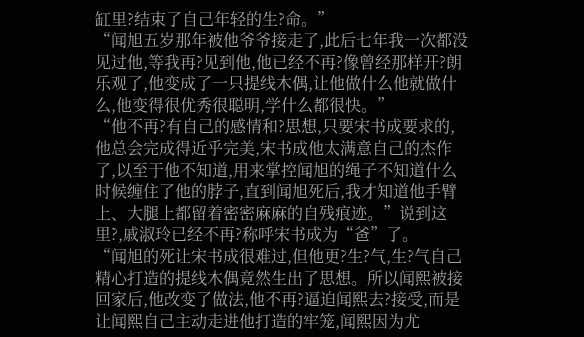缸里?结束了自己年轻的生?命。”
“闻旭五岁那年被他爷爷接走了,此后七年我一次都没见过他,等我再?见到他,他已经不再?像曾经那样开?朗乐观了,他变成了一只提线木偶,让他做什么他就做什么,他变得很优秀很聪明,学什么都很快。”
“他不再?有自己的感情和?思想,只要宋书成要求的,他总会完成得近乎完美,宋书成他太满意自己的杰作了,以至于他不知道,用来掌控闻旭的绳子不知道什么时候缠住了他的脖子,直到闻旭死后,我才知道他手臂上、大腿上都留着密密麻麻的自残痕迹。”说到这里?,戚淑玲已经不再?称呼宋书成为“爸”了。
“闻旭的死让宋书成很难过,但他更?生?气,生?气自己精心打造的提线木偶竟然生出了思想。所以闻熙被接回家后,他改变了做法,他不再?逼迫闻熙去?接受,而是让闻熙自己主动走进他打造的牢笼,闻熙因为尤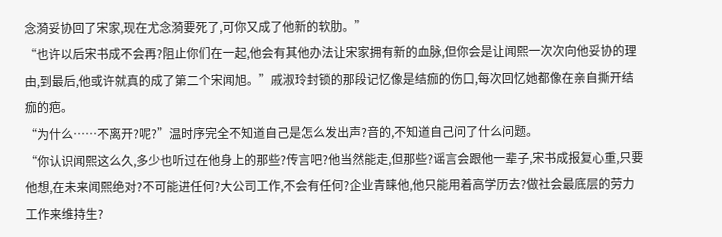念漪妥协回了宋家,现在尤念漪要死了,可你又成了他新的软肋。”
“也许以后宋书成不会再?阻止你们在一起,他会有其他办法让宋家拥有新的血脉,但你会是让闻熙一次次向他妥协的理由,到最后,他或许就真的成了第二个宋闻旭。”戚淑玲封锁的那段记忆像是结痂的伤口,每次回忆她都像在亲自撕开结痂的疤。
“为什么……不离开?呢?”温时序完全不知道自己是怎么发出声?音的,不知道自己问了什么问题。
“你认识闻熙这么久,多少也听过在他身上的那些?传言吧?他当然能走,但那些?谣言会跟他一辈子,宋书成报复心重,只要他想,在未来闻熙绝对?不可能进任何?大公司工作,不会有任何?企业青睐他,他只能用着高学历去?做社会最底层的劳力工作来维持生?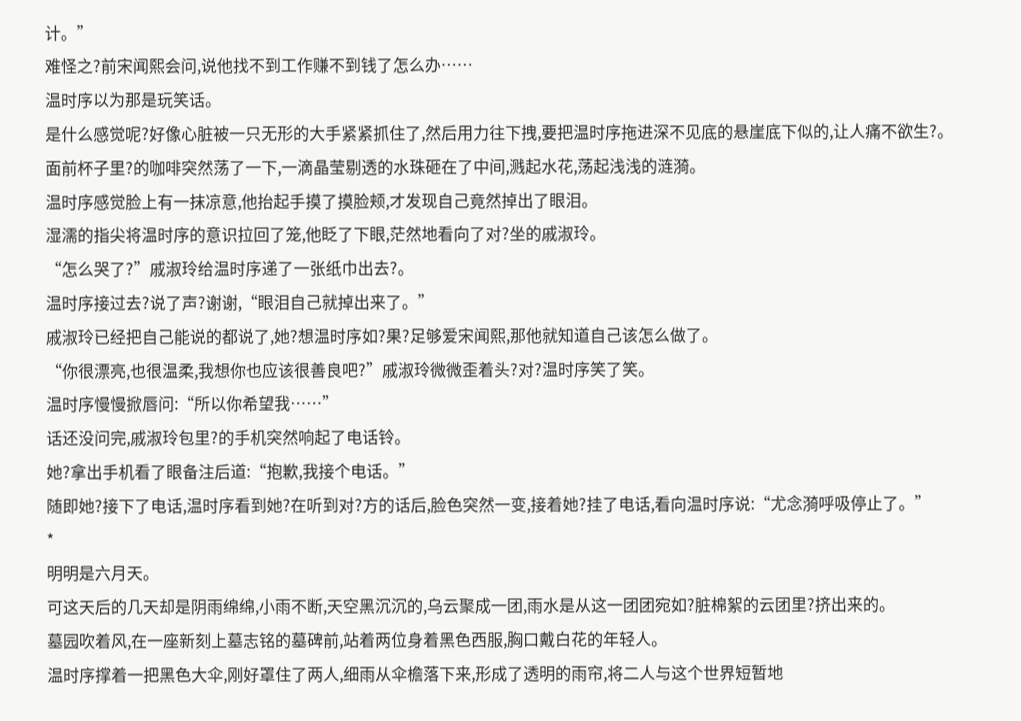计。”
难怪之?前宋闻熙会问,说他找不到工作赚不到钱了怎么办……
温时序以为那是玩笑话。
是什么感觉呢?好像心脏被一只无形的大手紧紧抓住了,然后用力往下拽,要把温时序拖进深不见底的悬崖底下似的,让人痛不欲生?。
面前杯子里?的咖啡突然荡了一下,一滴晶莹剔透的水珠砸在了中间,溅起水花,荡起浅浅的涟漪。
温时序感觉脸上有一抹凉意,他抬起手摸了摸脸颊,才发现自己竟然掉出了眼泪。
湿濡的指尖将温时序的意识拉回了笼,他眨了下眼,茫然地看向了对?坐的戚淑玲。
“怎么哭了?”戚淑玲给温时序递了一张纸巾出去?。
温时序接过去?说了声?谢谢,“眼泪自己就掉出来了。”
戚淑玲已经把自己能说的都说了,她?想温时序如?果?足够爱宋闻熙,那他就知道自己该怎么做了。
“你很漂亮,也很温柔,我想你也应该很善良吧?”戚淑玲微微歪着头?对?温时序笑了笑。
温时序慢慢掀唇问:“所以你希望我……”
话还没问完,戚淑玲包里?的手机突然响起了电话铃。
她?拿出手机看了眼备注后道:“抱歉,我接个电话。”
随即她?接下了电话,温时序看到她?在听到对?方的话后,脸色突然一变,接着她?挂了电话,看向温时序说:“尤念漪呼吸停止了。”
*
明明是六月天。
可这天后的几天却是阴雨绵绵,小雨不断,天空黑沉沉的,乌云聚成一团,雨水是从这一团团宛如?脏棉絮的云团里?挤出来的。
墓园吹着风,在一座新刻上墓志铭的墓碑前,站着两位身着黑色西服,胸口戴白花的年轻人。
温时序撑着一把黑色大伞,刚好罩住了两人,细雨从伞檐落下来,形成了透明的雨帘,将二人与这个世界短暂地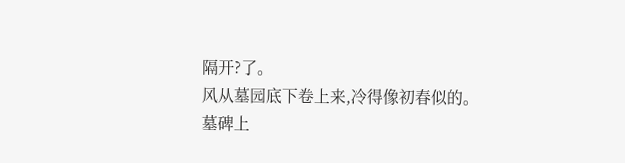隔开?了。
风从墓园底下卷上来,冷得像初春似的。
墓碑上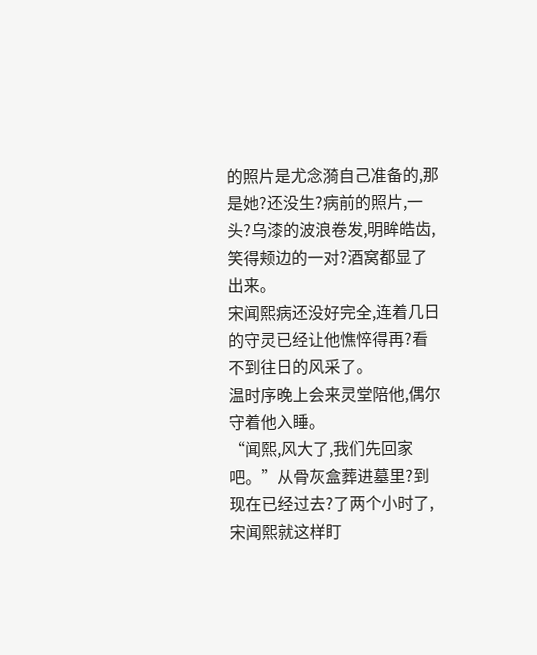的照片是尤念漪自己准备的,那是她?还没生?病前的照片,一头?乌漆的波浪卷发,明眸皓齿,笑得颊边的一对?酒窝都显了出来。
宋闻熙病还没好完全,连着几日的守灵已经让他憔悴得再?看不到往日的风采了。
温时序晚上会来灵堂陪他,偶尔守着他入睡。
“闻熙,风大了,我们先回家吧。”从骨灰盒葬进墓里?到现在已经过去?了两个小时了,宋闻熙就这样盯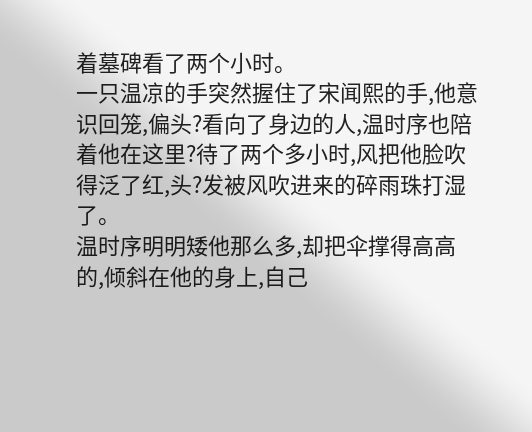着墓碑看了两个小时。
一只温凉的手突然握住了宋闻熙的手,他意识回笼,偏头?看向了身边的人,温时序也陪着他在这里?待了两个多小时,风把他脸吹得泛了红,头?发被风吹进来的碎雨珠打湿了。
温时序明明矮他那么多,却把伞撑得高高的,倾斜在他的身上,自己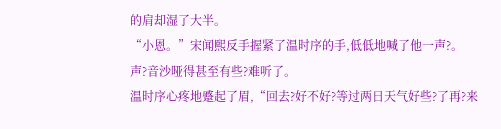的肩却湿了大半。
“小恩。”宋闻熙反手握紧了温时序的手,低低地喊了他一声?。
声?音沙哑得甚至有些?难听了。
温时序心疼地蹙起了眉,“回去?好不好?等过两日天气好些?了再?来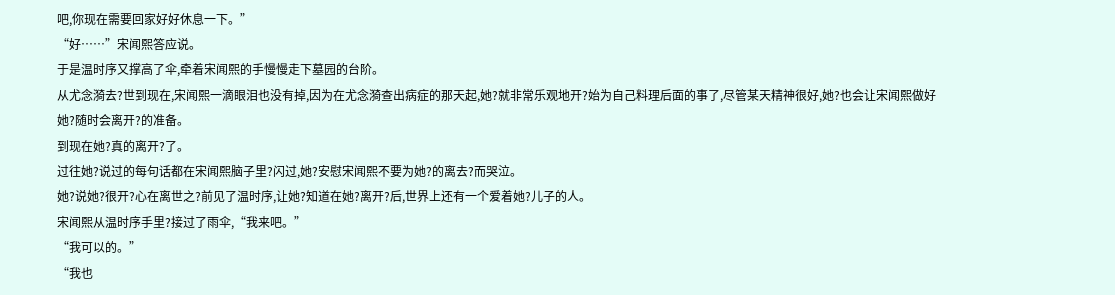吧,你现在需要回家好好休息一下。”
“好……”宋闻熙答应说。
于是温时序又撑高了伞,牵着宋闻熙的手慢慢走下墓园的台阶。
从尤念漪去?世到现在,宋闻熙一滴眼泪也没有掉,因为在尤念漪查出病症的那天起,她?就非常乐观地开?始为自己料理后面的事了,尽管某天精神很好,她?也会让宋闻熙做好她?随时会离开?的准备。
到现在她?真的离开?了。
过往她?说过的每句话都在宋闻熙脑子里?闪过,她?安慰宋闻熙不要为她?的离去?而哭泣。
她?说她?很开?心在离世之?前见了温时序,让她?知道在她?离开?后,世界上还有一个爱着她?儿子的人。
宋闻熙从温时序手里?接过了雨伞,“我来吧。”
“我可以的。”
“我也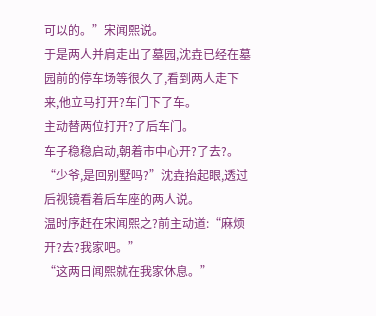可以的。”宋闻熙说。
于是两人并肩走出了墓园,沈垚已经在墓园前的停车场等很久了,看到两人走下来,他立马打开?车门下了车。
主动替两位打开?了后车门。
车子稳稳启动,朝着市中心开?了去?。
“少爷,是回别墅吗?”沈垚抬起眼,透过后视镜看着后车座的两人说。
温时序赶在宋闻熙之?前主动道:“麻烦开?去?我家吧。”
“这两日闻熙就在我家休息。”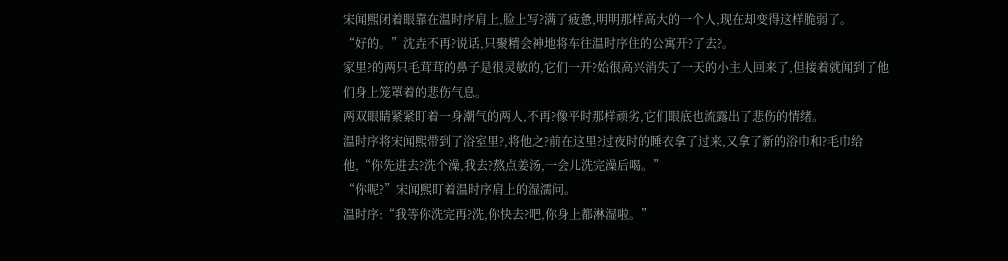宋闻熙闭着眼靠在温时序肩上,脸上写?满了疲惫,明明那样高大的一个人,现在却变得这样脆弱了。
“好的。”沈垚不再?说话,只聚精会神地将车往温时序住的公寓开?了去?。
家里?的两只毛茸茸的鼻子是很灵敏的,它们一开?始很高兴消失了一天的小主人回来了,但接着就闻到了他们身上笼罩着的悲伤气息。
两双眼睛紧紧盯着一身潮气的两人,不再?像平时那样顽劣,它们眼底也流露出了悲伤的情绪。
温时序将宋闻熙带到了浴室里?,将他之?前在这里?过夜时的睡衣拿了过来,又拿了新的浴巾和?毛巾给他,“你先进去?洗个澡,我去?熬点姜汤,一会儿洗完澡后喝。”
“你呢?”宋闻熙盯着温时序肩上的湿濡问。
温时序:“我等你洗完再?洗,你快去?吧,你身上都淋湿啦。”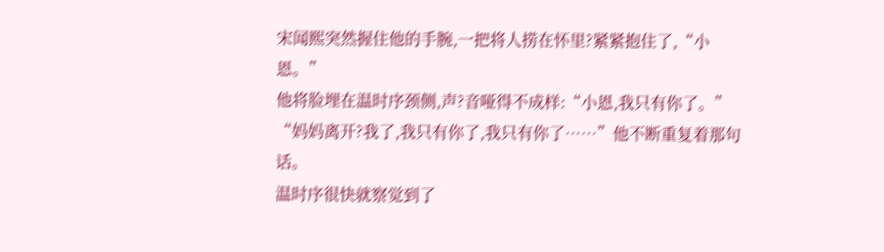宋闻熙突然握住他的手腕,一把将人捞在怀里?紧紧抱住了,“小恩。”
他将脸埋在温时序颈侧,声?音哑得不成样:“小恩,我只有你了。”
“妈妈离开?我了,我只有你了,我只有你了……”他不断重复着那句话。
温时序很快就察觉到了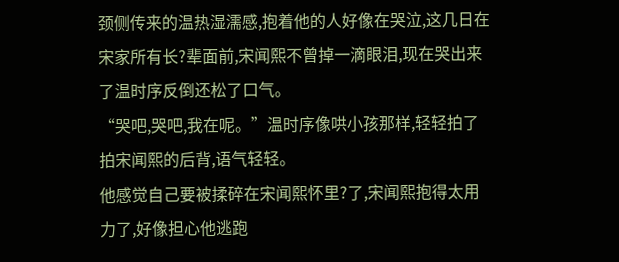颈侧传来的温热湿濡感,抱着他的人好像在哭泣,这几日在宋家所有长?辈面前,宋闻熙不曾掉一滴眼泪,现在哭出来了温时序反倒还松了口气。
“哭吧,哭吧,我在呢。”温时序像哄小孩那样,轻轻拍了拍宋闻熙的后背,语气轻轻。
他感觉自己要被揉碎在宋闻熙怀里?了,宋闻熙抱得太用力了,好像担心他逃跑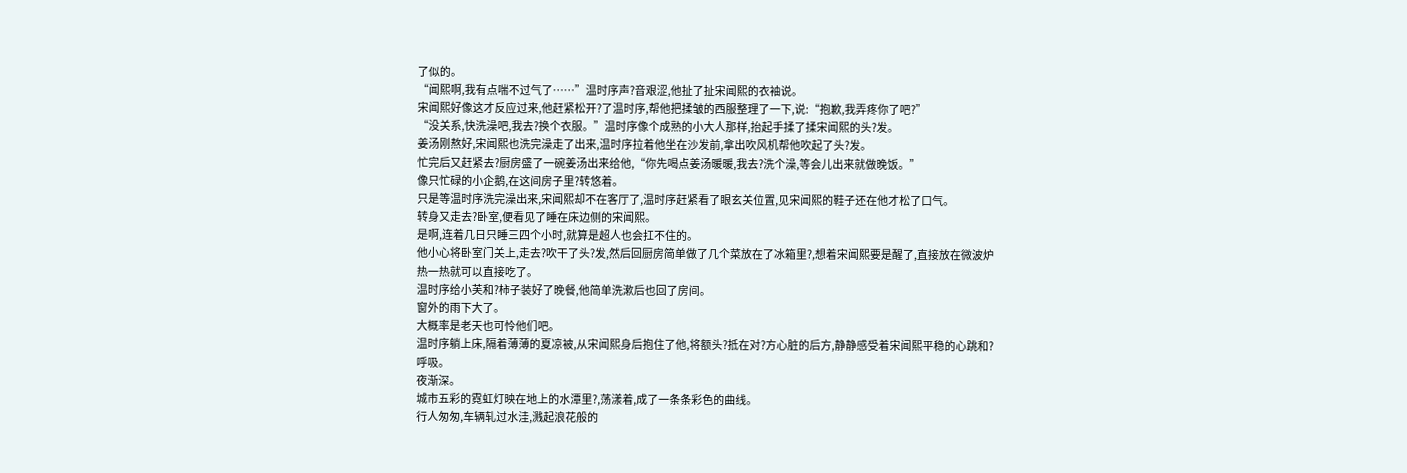了似的。
“闻熙啊,我有点喘不过气了……”温时序声?音艰涩,他扯了扯宋闻熙的衣袖说。
宋闻熙好像这才反应过来,他赶紧松开?了温时序,帮他把揉皱的西服整理了一下,说:“抱歉,我弄疼你了吧?”
“没关系,快洗澡吧,我去?换个衣服。”温时序像个成熟的小大人那样,抬起手揉了揉宋闻熙的头?发。
姜汤刚熬好,宋闻熙也洗完澡走了出来,温时序拉着他坐在沙发前,拿出吹风机帮他吹起了头?发。
忙完后又赶紧去?厨房盛了一碗姜汤出来给他,“你先喝点姜汤暖暖,我去?洗个澡,等会儿出来就做晚饭。”
像只忙碌的小企鹅,在这间房子里?转悠着。
只是等温时序洗完澡出来,宋闻熙却不在客厅了,温时序赶紧看了眼玄关位置,见宋闻熙的鞋子还在他才松了口气。
转身又走去?卧室,便看见了睡在床边侧的宋闻熙。
是啊,连着几日只睡三四个小时,就算是超人也会扛不住的。
他小心将卧室门关上,走去?吹干了头?发,然后回厨房简单做了几个菜放在了冰箱里?,想着宋闻熙要是醒了,直接放在微波炉热一热就可以直接吃了。
温时序给小芙和?柿子装好了晚餐,他简单洗漱后也回了房间。
窗外的雨下大了。
大概率是老天也可怜他们吧。
温时序躺上床,隔着薄薄的夏凉被,从宋闻熙身后抱住了他,将额头?抵在对?方心脏的后方,静静感受着宋闻熙平稳的心跳和?呼吸。
夜渐深。
城市五彩的霓虹灯映在地上的水潭里?,荡漾着,成了一条条彩色的曲线。
行人匆匆,车辆轧过水洼,溅起浪花般的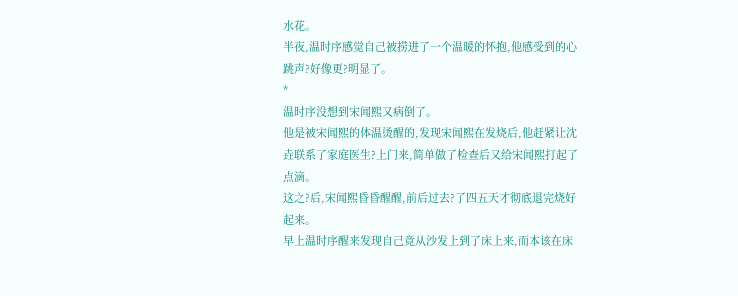水花。
半夜,温时序感觉自己被捞进了一个温暖的怀抱,他感受到的心跳声?好像更?明显了。
*
温时序没想到宋闻熙又病倒了。
他是被宋闻熙的体温烫醒的,发现宋闻熙在发烧后,他赶紧让沈垚联系了家庭医生?上门来,简单做了检查后又给宋闻熙打起了点滴。
这之?后,宋闻熙昏昏醒醒,前后过去?了四五天才彻底退完烧好起来。
早上温时序醒来发现自己竟从沙发上到了床上来,而本该在床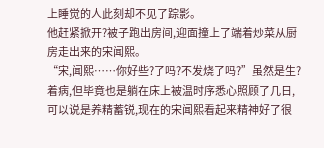上睡觉的人此刻却不见了踪影。
他赶紧掀开?被子跑出房间,迎面撞上了端着炒菜从厨房走出来的宋闻熙。
“宋,闻熙……你好些?了吗?不发烧了吗?”虽然是生?着病,但毕竟也是躺在床上被温时序悉心照顾了几日,可以说是养精蓄锐,现在的宋闻熙看起来精神好了很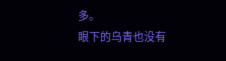多。
眼下的乌青也没有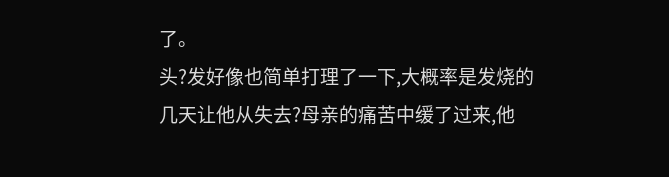了。
头?发好像也简单打理了一下,大概率是发烧的几天让他从失去?母亲的痛苦中缓了过来,他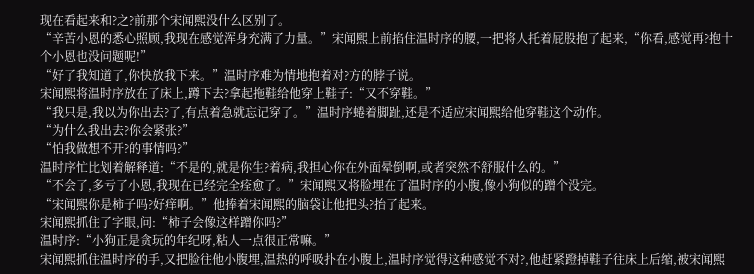现在看起来和?之?前那个宋闻熙没什么区别了。
“辛苦小恩的悉心照顾,我现在感觉浑身充满了力量。”宋闻熙上前掐住温时序的腰,一把将人托着屁股抱了起来,“你看,感觉再?抱十个小恩也没问题呢!”
“好了我知道了,你快放我下来。”温时序难为情地抱着对?方的脖子说。
宋闻熙将温时序放在了床上,蹲下去?拿起拖鞋给他穿上鞋子:“又不穿鞋。”
“我只是,我以为你出去?了,有点着急就忘记穿了。”温时序蜷着脚趾,还是不适应宋闻熙给他穿鞋这个动作。
“为什么我出去?你会紧张?”
“怕我做想不开?的事情吗?”
温时序忙比划着解释道:“不是的,就是你生?着病,我担心你在外面晕倒啊,或者突然不舒服什么的。”
“不会了,多亏了小恩,我现在已经完全痊愈了。”宋闻熙又将脸埋在了温时序的小腹,像小狗似的蹭个没完。
“宋闻熙你是柿子吗?好痒啊。”他捧着宋闻熙的脑袋让他把头?抬了起来。
宋闻熙抓住了字眼,问:“柿子会像这样蹭你吗?”
温时序:“小狗正是贪玩的年纪呀,粘人一点很正常嘛。”
宋闻熙抓住温时序的手,又把脸往他小腹埋,温热的呼吸扑在小腹上,温时序觉得这种感觉不对?,他赶紧蹬掉鞋子往床上后缩,被宋闻熙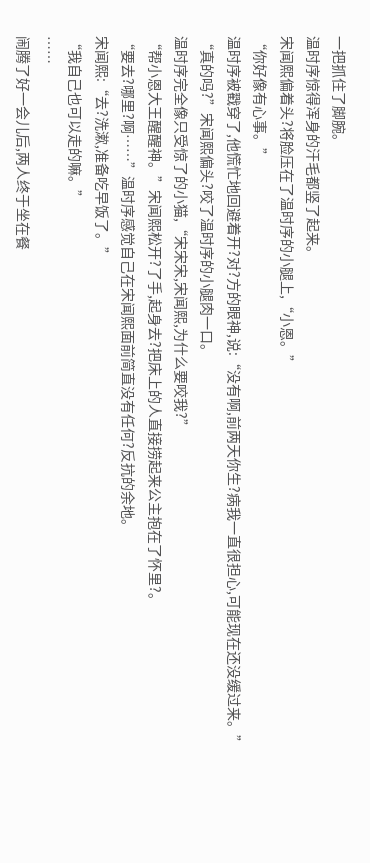一把抓住了脚腕。
温时序惊得浑身的汗毛都竖了起来。
宋闻熙偏着头?将脸压在了温时序的小腿上,“小恩。”
“你好像有心事。”
温时序被戳穿了,他慌忙地回避着开?对?方的眼神,说:“没有啊,前两天你生?病我一直很担心,可能现在还没缓过来。”
“真的吗?”宋闻熙偏头?咬了温时序的小腿肉一口。
温时序完全像只受惊了的小猫,“宋宋宋,宋闻熙,为什么要咬我?”
“帮小恩大王醒醒神。”宋闻熙松开?了手,起身去?把床上的人直接捞起来公主抱在了怀里?。
“要去?哪里?啊……”温时序感觉自己在宋闻熙面前简直没有任何?反抗的余地。
宋闻熙:“去?洗漱,准备吃早饭了。”
“我自己也可以走的嘛。”
……
闹腾了好一会儿后,两人终于坐在餐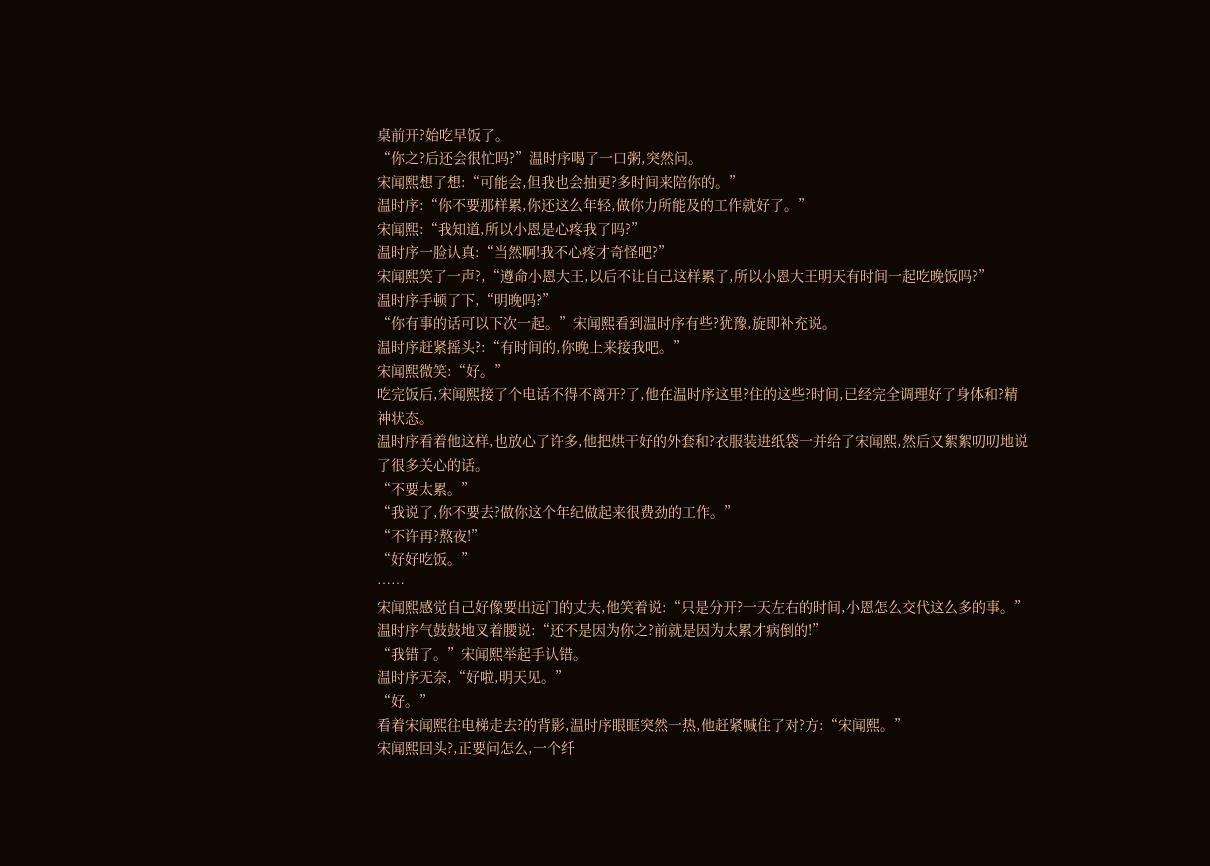桌前开?始吃早饭了。
“你之?后还会很忙吗?”温时序喝了一口粥,突然问。
宋闻熙想了想:“可能会,但我也会抽更?多时间来陪你的。”
温时序:“你不要那样累,你还这么年轻,做你力所能及的工作就好了。”
宋闻熙:“我知道,所以小恩是心疼我了吗?”
温时序一脸认真:“当然啊!我不心疼才奇怪吧?”
宋闻熙笑了一声?,“遵命小恩大王,以后不让自己这样累了,所以小恩大王明天有时间一起吃晚饭吗?”
温时序手顿了下,“明晚吗?”
“你有事的话可以下次一起。”宋闻熙看到温时序有些?犹豫,旋即补充说。
温时序赶紧摇头?:“有时间的,你晚上来接我吧。”
宋闻熙微笑:“好。”
吃完饭后,宋闻熙接了个电话不得不离开?了,他在温时序这里?住的这些?时间,已经完全调理好了身体和?精神状态。
温时序看着他这样,也放心了许多,他把烘干好的外套和?衣服装进纸袋一并给了宋闻熙,然后又絮絮叨叨地说了很多关心的话。
“不要太累。”
“我说了,你不要去?做你这个年纪做起来很费劲的工作。”
“不许再?熬夜!”
“好好吃饭。”
……
宋闻熙感觉自己好像要出远门的丈夫,他笑着说:“只是分开?一天左右的时间,小恩怎么交代这么多的事。”
温时序气鼓鼓地叉着腰说:“还不是因为你之?前就是因为太累才病倒的!”
“我错了。”宋闻熙举起手认错。
温时序无奈,“好啦,明天见。”
“好。”
看着宋闻熙往电梯走去?的背影,温时序眼眶突然一热,他赶紧喊住了对?方:“宋闻熙。”
宋闻熙回头?,正要问怎么,一个纤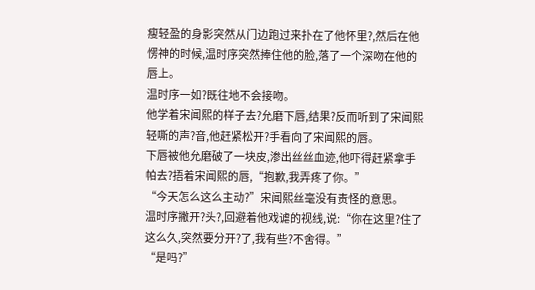瘦轻盈的身影突然从门边跑过来扑在了他怀里?,然后在他愣神的时候,温时序突然捧住他的脸,落了一个深吻在他的唇上。
温时序一如?既往地不会接吻。
他学着宋闻熙的样子去?允磨下唇,结果?反而听到了宋闻熙轻嘶的声?音,他赶紧松开?手看向了宋闻熙的唇。
下唇被他允磨破了一块皮,渗出丝丝血迹,他吓得赶紧拿手帕去?捂着宋闻熙的唇,“抱歉,我弄疼了你。”
“今天怎么这么主动?”宋闻熙丝毫没有责怪的意思。
温时序撇开?头?,回避着他戏谑的视线,说:“你在这里?住了这么久,突然要分开?了,我有些?不舍得。”
“是吗?”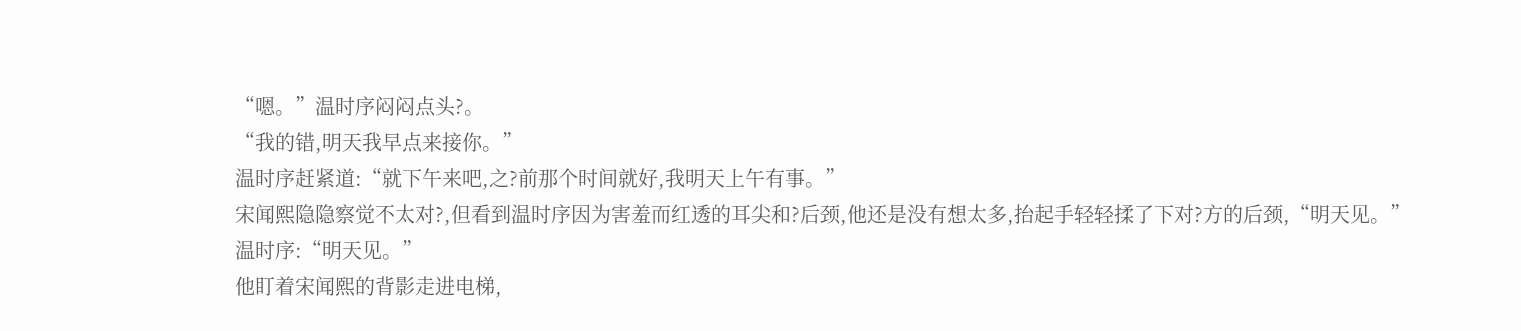“嗯。”温时序闷闷点头?。
“我的错,明天我早点来接你。”
温时序赶紧道:“就下午来吧,之?前那个时间就好,我明天上午有事。”
宋闻熙隐隐察觉不太对?,但看到温时序因为害羞而红透的耳尖和?后颈,他还是没有想太多,抬起手轻轻揉了下对?方的后颈,“明天见。”
温时序:“明天见。”
他盯着宋闻熙的背影走进电梯,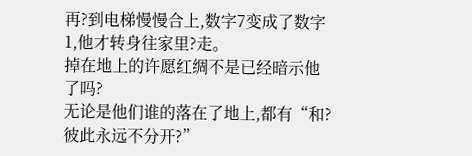再?到电梯慢慢合上,数字7变成了数字1,他才转身往家里?走。
掉在地上的许愿红绸不是已经暗示他了吗?
无论是他们谁的落在了地上,都有“和?彼此永远不分开?”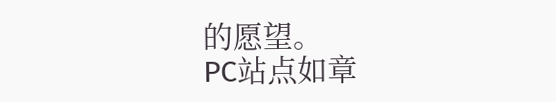的愿望。
PC站点如章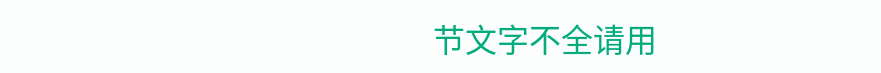节文字不全请用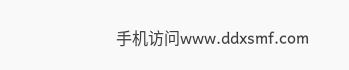手机访问www.ddxsmf.com